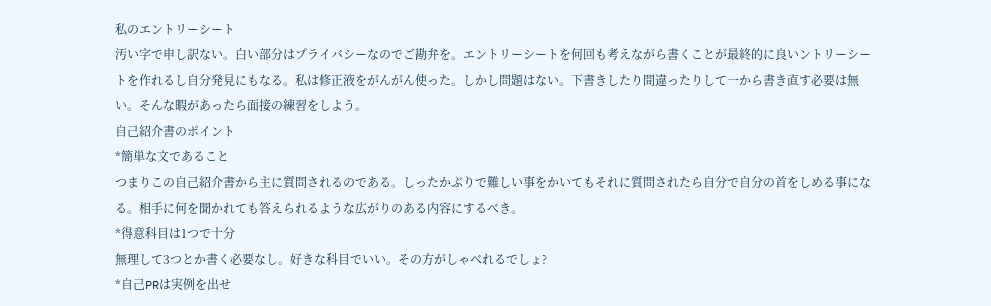私のエントリーシート
汚い字で申し訳ない。白い部分はプライバシーなのでご勘弁を。エントリーシートを何回も考えながら書くことが最終的に良いントリーシートを作れるし自分発見にもなる。私は修正液をがんがん使った。しかし問題はない。下書きしたり間違ったりして一から書き直す必要は無い。そんな暇があったら面接の練習をしよう。
自己紹介書のポイント
*簡単な文であること
つまりこの自己紹介書から主に質問されるのである。しったかぶりで難しい事をかいてもそれに質問されたら自分で自分の首をしめる事になる。相手に何を聞かれても答えられるような広がりのある内容にするべき。
*得意科目は1つで十分
無理して3つとか書く必要なし。好きな科目でいい。その方がしゃべれるでしょ?
*自己PRは実例を出せ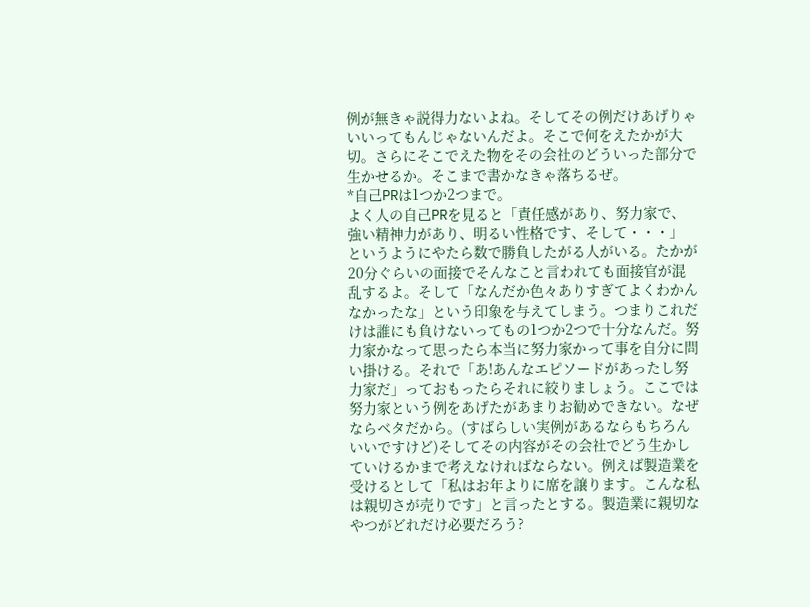例が無きゃ説得力ないよね。そしてその例だけあげりゃいいってもんじゃないんだよ。そこで何をえたかが大切。さらにそこでえた物をその会社のどういった部分で生かせるか。そこまで書かなきゃ落ちるぜ。
*自己PRは1つか2つまで。
よく人の自己PRを見ると「責任感があり、努力家で、強い精神力があり、明るい性格です、そして・・・」
というようにやたら数で勝負したがる人がいる。たかが20分ぐらいの面接でそんなこと言われても面接官が混乱するよ。そして「なんだか色々ありすぎてよくわかんなかったな」という印象を与えてしまう。つまりこれだけは誰にも負けないってもの1つか2つで十分なんだ。努力家かなって思ったら本当に努力家かって事を自分に問い掛ける。それで「あ!あんなエピソードがあったし努力家だ」っておもったらそれに絞りましょう。ここでは努力家という例をあげたがあまりお勧めできない。なぜならベタだから。(すばらしい実例があるならもちろんいいですけど)そしてその内容がその会社でどう生かしていけるかまで考えなければならない。例えば製造業を受けるとして「私はお年よりに席を譲ります。こんな私は親切さが売りです」と言ったとする。製造業に親切なやつがどれだけ必要だろう?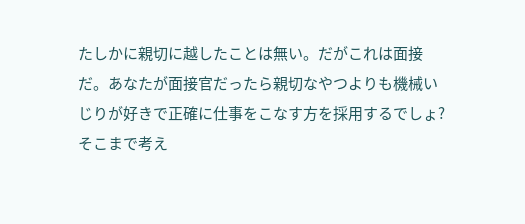たしかに親切に越したことは無い。だがこれは面接だ。あなたが面接官だったら親切なやつよりも機械いじりが好きで正確に仕事をこなす方を採用するでしょ?そこまで考え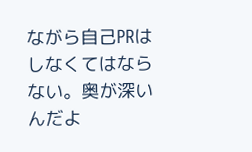ながら自己PRはしなくてはならない。奥が深いんだよ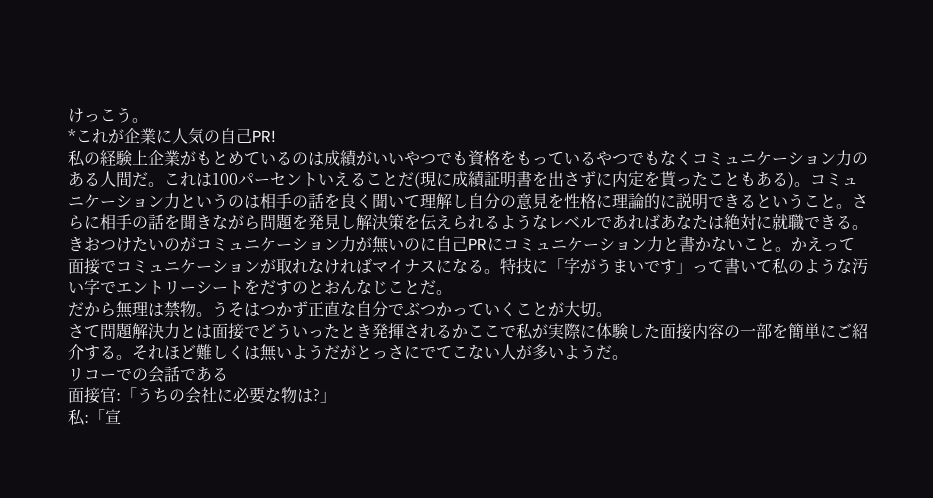けっこう。
*これが企業に人気の自己PR!
私の経験上企業がもとめているのは成績がいいやつでも資格をもっているやつでもなくコミュニケーション力のある人間だ。これは100パーセントいえることだ(現に成績証明書を出さずに内定を貰ったこともある)。コミュニケーション力というのは相手の話を良く聞いて理解し自分の意見を性格に理論的に説明できるということ。さらに相手の話を聞きながら問題を発見し解決策を伝えられるようなレベルであればあなたは絶対に就職できる。きおつけたいのがコミュニケーション力が無いのに自己PRにコミュニケーション力と書かないこと。かえって面接でコミュニケーションが取れなければマイナスになる。特技に「字がうまいです」って書いて私のような汚い字でエントリーシートをだすのとおんなじことだ。
だから無理は禁物。うそはつかず正直な自分でぶつかっていくことが大切。
さて問題解決力とは面接でどういったとき発揮されるかここで私が実際に体験した面接内容の一部を簡単にご紹介する。それほど難しくは無いようだがとっさにでてこない人が多いようだ。
リコーでの会話である
面接官:「うちの会社に必要な物は?」
私:「宣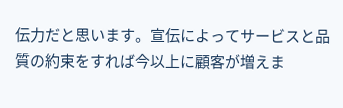伝力だと思います。宣伝によってサービスと品質の約束をすれば今以上に顧客が増えま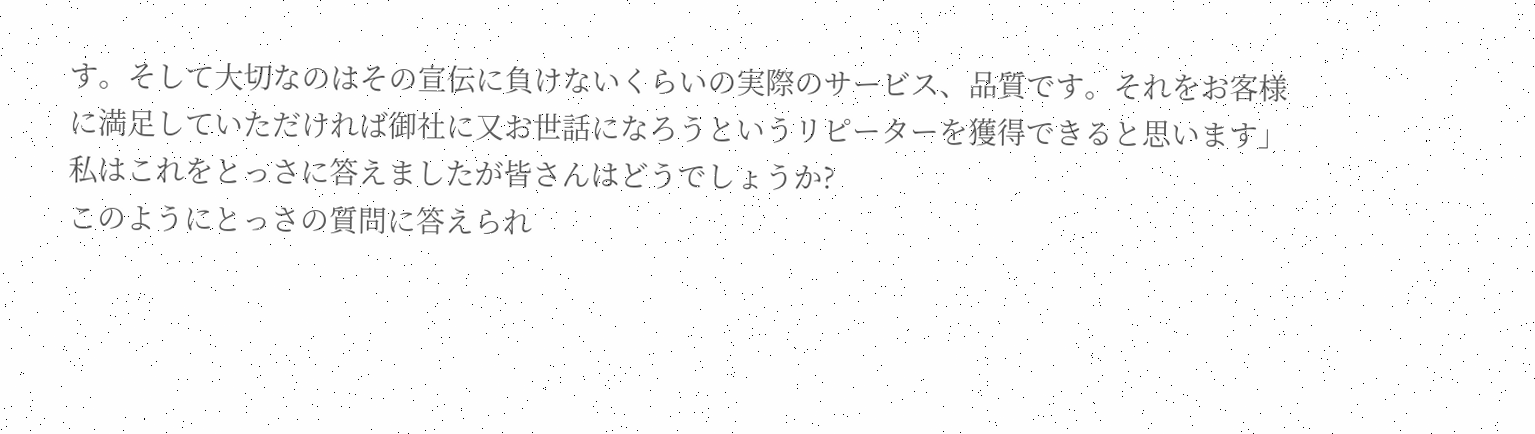す。そして大切なのはその宣伝に負けないくらいの実際のサービス、品質です。それをお客様に満足していただければ御社に又お世話になろうというリピーターを獲得できると思います」
私はこれをとっさに答えましたが皆さんはどうでしょうか?
このようにとっさの質問に答えられ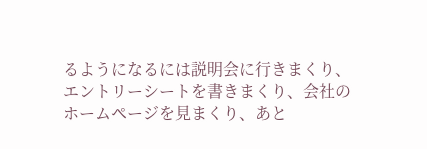るようになるには説明会に行きまくり、エントリーシートを書きまくり、会社のホームページを見まくり、あと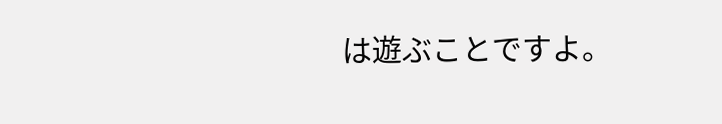は遊ぶことですよ。